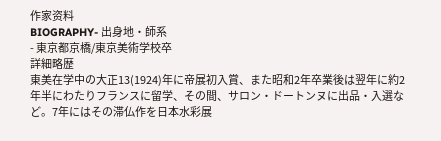作家资料
BIOGRAPHY- 出身地・師系
- 東京都京橋/東京美術学校卒
詳細略歴
東美在学中の大正13(1924)年に帝展初入賞、また昭和2年卒業後は翌年に約2年半にわたりフランスに留学、その間、サロン・ドートンヌに出品・入選など。7年にはその滞仏作を日本水彩展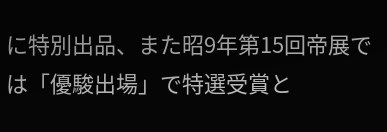に特別出品、また昭9年第15回帝展では「優駿出場」で特選受賞と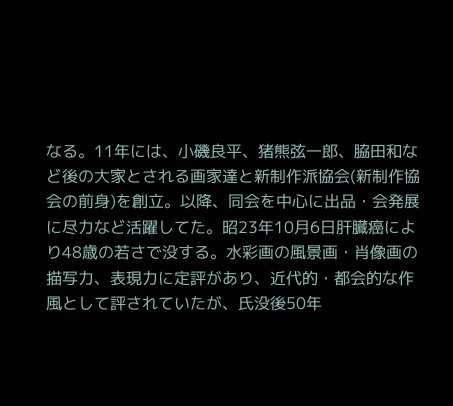なる。11年には、小磯良平、猪熊弦一郎、脇田和など後の大家とされる画家達と新制作派協会(新制作協会の前身)を創立。以降、同会を中心に出品・会発展に尽力など活躍してた。昭23年10月6日肝臓癌により48歳の若さで没する。水彩画の風景画・肖像画の描写力、表現力に定評があり、近代的・都会的な作風として評されていたが、氏没後50年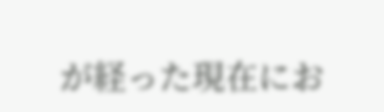が経った現在にお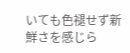いても色褪せず新鮮さを感じら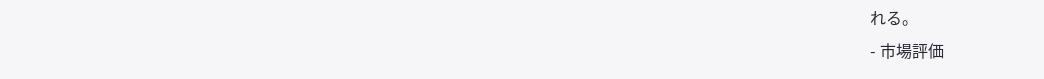れる。
- 市場評価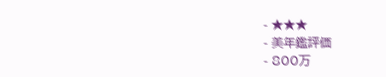- ★★★
- 美年鑑評価
- 800万